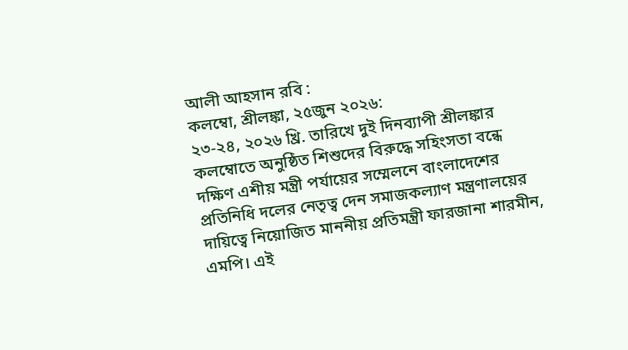আলী আহসান রবি :
কলম্বো, শ্রীলঙ্কা, ২৫জুন ২০২৬:
২৩-২৪, ২০২৬ খ্রি. তারিখে দুই দিনব্যাপী শ্রীলঙ্কার কলম্বোতে অনুষ্ঠিত শিশুদের বিরুদ্ধে সহিংসতা বন্ধে দক্ষিণ এশীয় মন্ত্রী পর্যায়ের সম্মেলনে বাংলাদেশের প্রতিনিধি দলের নেতৃত্ব দেন সমাজকল্যাণ মন্ত্রণালয়ের দায়িত্বে নিয়োজিত মাননীয় প্রতিমন্ত্রী ফারজানা শারমীন, এমপি। এই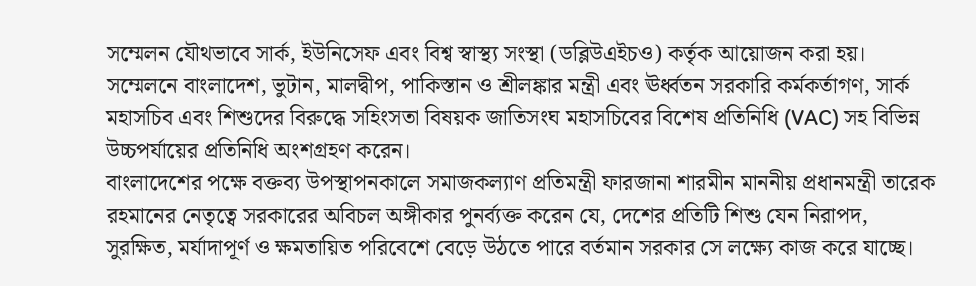সম্মেলন যৌথভাবে সার্ক, ইউনিসেফ এবং বিশ্ব স্বাস্থ্য সংস্থা (ডব্লিউএইচও) কর্তৃক আয়োজন করা হয়। সম্মেলনে বাংলাদেশ, ভুটান, মালদ্বীপ, পাকিস্তান ও শ্রীলঙ্কার মন্ত্রী এবং ঊর্ধ্বতন সরকারি কর্মকর্তাগণ, সার্ক মহাসচিব এবং শিশুদের বিরুদ্ধে সহিংসতা বিষয়ক জাতিসংঘ মহাসচিবের বিশেষ প্রতিনিধি (VAC) সহ বিভিন্ন উচ্চপর্যায়ের প্রতিনিধি অংশগ্রহণ করেন।
বাংলাদেশের পক্ষে বক্তব্য উপস্থাপনকালে সমাজকল্যাণ প্রতিমন্ত্রী ফারজানা শারমীন মাননীয় প্রধানমন্ত্রী তারেক রহমানের নেতৃত্বে সরকারের অবিচল অঙ্গীকার পুনর্ব্যক্ত করেন যে, দেশের প্রতিটি শিশু যেন নিরাপদ, সুরক্ষিত, মর্যাদাপূর্ণ ও ক্ষমতায়িত পরিবেশে বেড়ে উঠতে পারে বর্তমান সরকার সে লক্ষ্যে কাজ করে যাচ্ছে।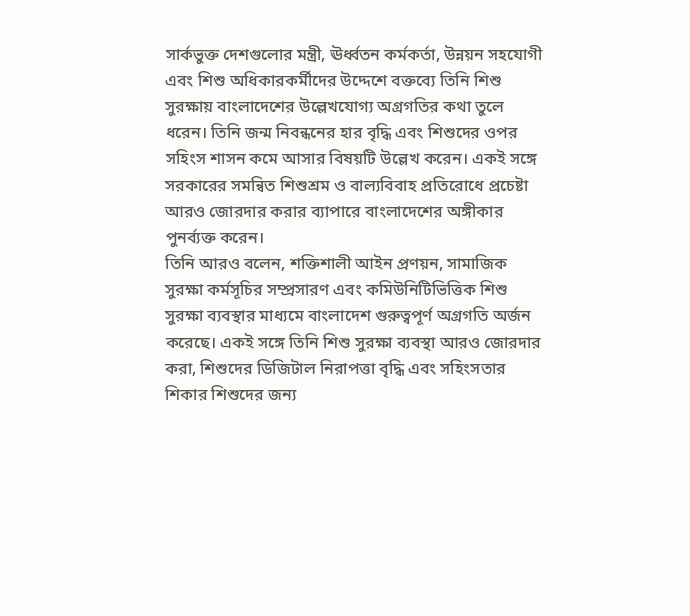সার্কভুক্ত দেশগুলোর মন্ত্রী, ঊর্ধ্বতন কর্মকর্তা, উন্নয়ন সহযোগী এবং শিশু অধিকারকর্মীদের উদ্দেশে বক্তব্যে তিনি শিশু সুরক্ষায় বাংলাদেশের উল্লেখযোগ্য অগ্রগতির কথা তুলে ধরেন। তিনি জন্ম নিবন্ধনের হার বৃদ্ধি এবং শিশুদের ওপর সহিংস শাসন কমে আসার বিষয়টি উল্লেখ করেন। একই সঙ্গে সরকারের সমন্বিত শিশুশ্রম ও বাল্যবিবাহ প্রতিরোধে প্রচেষ্টা আরও জোরদার করার ব্যাপারে বাংলাদেশের অঙ্গীকার পুনর্ব্যক্ত করেন।
তিনি আরও বলেন, শক্তিশালী আইন প্রণয়ন, সামাজিক সুরক্ষা কর্মসূচির সম্প্রসারণ এবং কমিউনিটিভিত্তিক শিশু সুরক্ষা ব্যবস্থার মাধ্যমে বাংলাদেশ গুরুত্বপূর্ণ অগ্রগতি অর্জন করেছে। একই সঙ্গে তিনি শিশু সুরক্ষা ব্যবস্থা আরও জোরদার করা, শিশুদের ডিজিটাল নিরাপত্তা বৃদ্ধি এবং সহিংসতার শিকার শিশুদের জন্য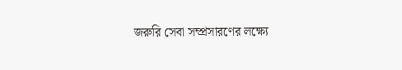জরুরি সেবা সম্প্রসারণের লক্ষ্যে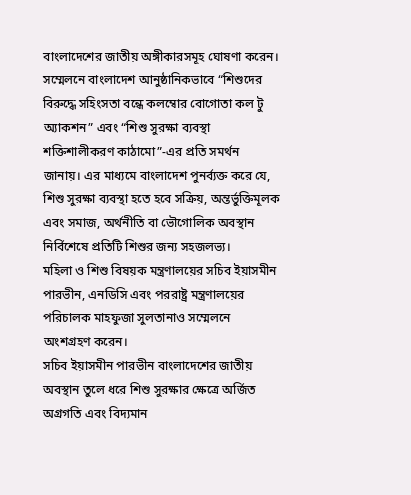বাংলাদেশের জাতীয় অঙ্গীকারসমূহ ঘোষণা করেন।
সম্মেলনে বাংলাদেশ আনুষ্ঠানিকভাবে “শিশুদের বিরুদ্ধে সহিংসতা বন্ধে কলম্বোর বোগোতা কল টু অ্যাকশন” এবং “শিশু সুরক্ষা ব্যবস্থা শক্তিশালীকরণ কাঠামো”-এর প্রতি সমর্থন জানায়। এর মাধ্যমে বাংলাদেশ পুনর্ব্যক্ত করে যে, শিশু সুরক্ষা ব্যবস্থা হতে হবে সক্রিয়, অন্তর্ভুক্তিমূলক এবং সমাজ, অর্থনীতি বা ভৌগোলিক অবস্থান নির্বিশেষে প্রতিটি শিশুর জন্য সহজলভ্য।
মহিলা ও শিশু বিষয়ক মন্ত্রণালয়ের সচিব ইয়াসমীন পারভীন, এনডিসি এবং পররাষ্ট্র মন্ত্রণালয়ের পরিচালক মাহফুজা সুলতানাও সম্মেলনে অংশগ্রহণ করেন।
সচিব ইয়াসমীন পারভীন বাংলাদেশের জাতীয় অবস্থান তুলে ধরে শিশু সুরক্ষার ক্ষেত্রে অর্জিত অগ্রগতি এবং বিদ্যমান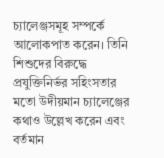চ্যালেঞ্জসমূহ সম্পর্কে আলোকপাত করেন। তিনি শিশুদের বিরুদ্ধে প্রযুক্তিনির্ভর সহিংসতার মতো উদীয়মান চ্যালেঞ্জের কথাও উল্লেখ করেন এবং বর্তমান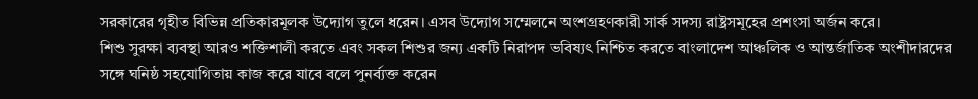সরকারের গৃহীত বিভিন্ন প্রতিকারমূলক উদ্যোগ তুলে ধরেন। এসব উদ্যোগ সম্মেলনে অংশগ্রহণকারী সার্ক সদস্য রাষ্ট্রসমূহের প্রশংসা অর্জন করে।
শিশু সুরক্ষা ব্যবস্থা আরও শক্তিশালী করতে এবং সকল শিশুর জন্য একটি নিরাপদ ভবিষ্যৎ নিশ্চিত করতে বাংলাদেশ আঞ্চলিক ও আন্তর্জাতিক অংশীদারদের সঙ্গে ঘনিষ্ঠ সহযোগিতায় কাজ করে যাবে বলে পুনর্ব্যক্ত করেন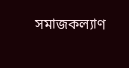সমাজকল্যাণ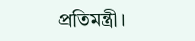প্রতিমন্ত্রী।